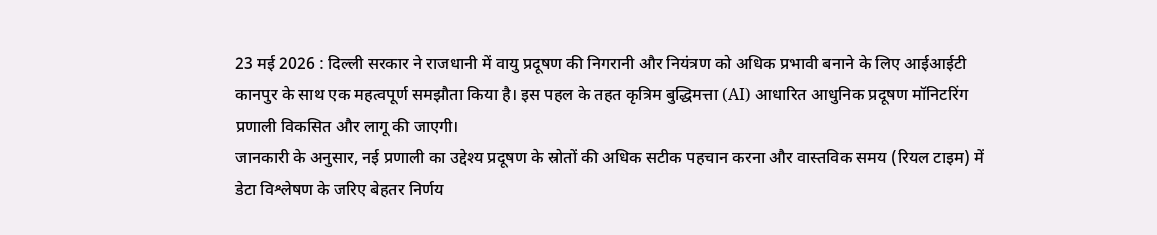23 मई 2026 : दिल्ली सरकार ने राजधानी में वायु प्रदूषण की निगरानी और नियंत्रण को अधिक प्रभावी बनाने के लिए आईआईटी कानपुर के साथ एक महत्वपूर्ण समझौता किया है। इस पहल के तहत कृत्रिम बुद्धिमत्ता (AI) आधारित आधुनिक प्रदूषण मॉनिटरिंग प्रणाली विकसित और लागू की जाएगी।
जानकारी के अनुसार, नई प्रणाली का उद्देश्य प्रदूषण के स्रोतों की अधिक सटीक पहचान करना और वास्तविक समय (रियल टाइम) में डेटा विश्लेषण के जरिए बेहतर निर्णय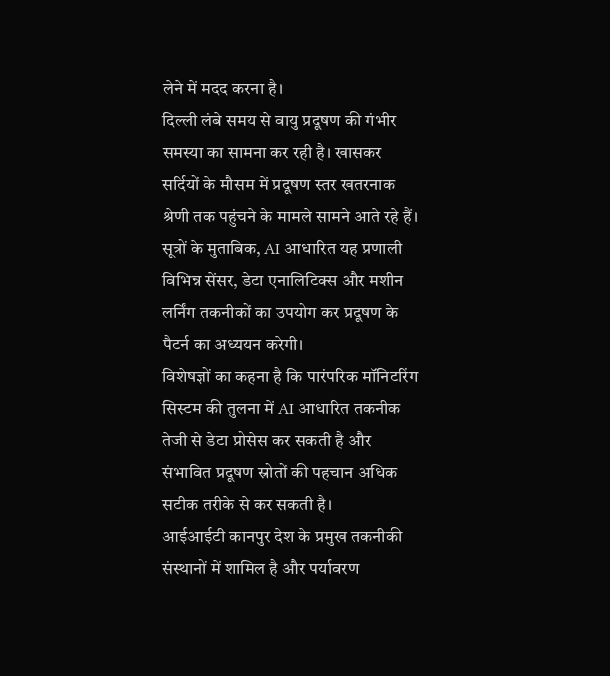लेने में मदद करना है।
दिल्ली लंबे समय से वायु प्रदूषण की गंभीर समस्या का सामना कर रही है। खासकर सर्दियों के मौसम में प्रदूषण स्तर खतरनाक श्रेणी तक पहुंचने के मामले सामने आते रहे हैं।
सूत्रों के मुताबिक, AI आधारित यह प्रणाली विभिन्न सेंसर, डेटा एनालिटिक्स और मशीन लर्निंग तकनीकों का उपयोग कर प्रदूषण के पैटर्न का अध्ययन करेगी।
विशेषज्ञों का कहना है कि पारंपरिक मॉनिटरिंग सिस्टम की तुलना में AI आधारित तकनीक तेजी से डेटा प्रोसेस कर सकती है और संभावित प्रदूषण स्रोतों की पहचान अधिक सटीक तरीके से कर सकती है।
आईआईटी कानपुर देश के प्रमुख तकनीकी संस्थानों में शामिल है और पर्यावरण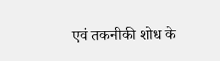एवं तकनीकी शोध के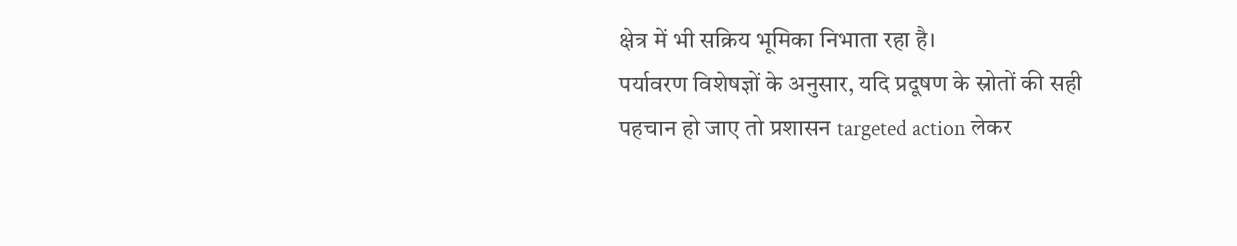क्षेत्र में भी सक्रिय भूमिका निभाता रहा है।
पर्यावरण विशेषज्ञों के अनुसार, यदि प्रदूषण के स्रोतों की सही पहचान हो जाए तो प्रशासन targeted action लेकर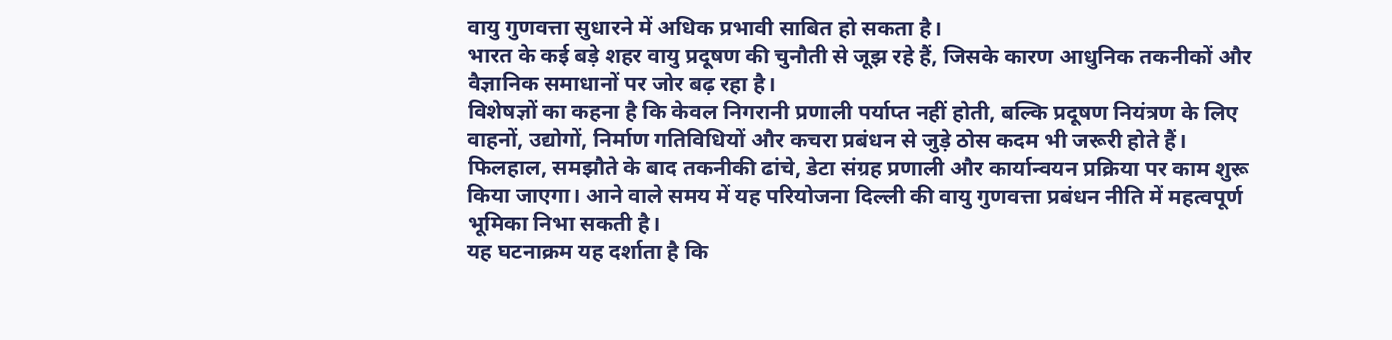वायु गुणवत्ता सुधारने में अधिक प्रभावी साबित हो सकता है।
भारत के कई बड़े शहर वायु प्रदूषण की चुनौती से जूझ रहे हैं, जिसके कारण आधुनिक तकनीकों और वैज्ञानिक समाधानों पर जोर बढ़ रहा है।
विशेषज्ञों का कहना है कि केवल निगरानी प्रणाली पर्याप्त नहीं होती, बल्कि प्रदूषण नियंत्रण के लिए वाहनों, उद्योगों, निर्माण गतिविधियों और कचरा प्रबंधन से जुड़े ठोस कदम भी जरूरी होते हैं।
फिलहाल, समझौते के बाद तकनीकी ढांचे, डेटा संग्रह प्रणाली और कार्यान्वयन प्रक्रिया पर काम शुरू किया जाएगा। आने वाले समय में यह परियोजना दिल्ली की वायु गुणवत्ता प्रबंधन नीति में महत्वपूर्ण भूमिका निभा सकती है।
यह घटनाक्रम यह दर्शाता है कि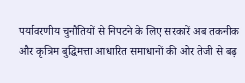पर्यावरणीय चुनौतियों से निपटने के लिए सरकारें अब तकनीक और कृत्रिम बुद्धिमत्ता आधारित समाधानों की ओर तेजी से बढ़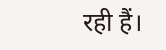रही हैं।